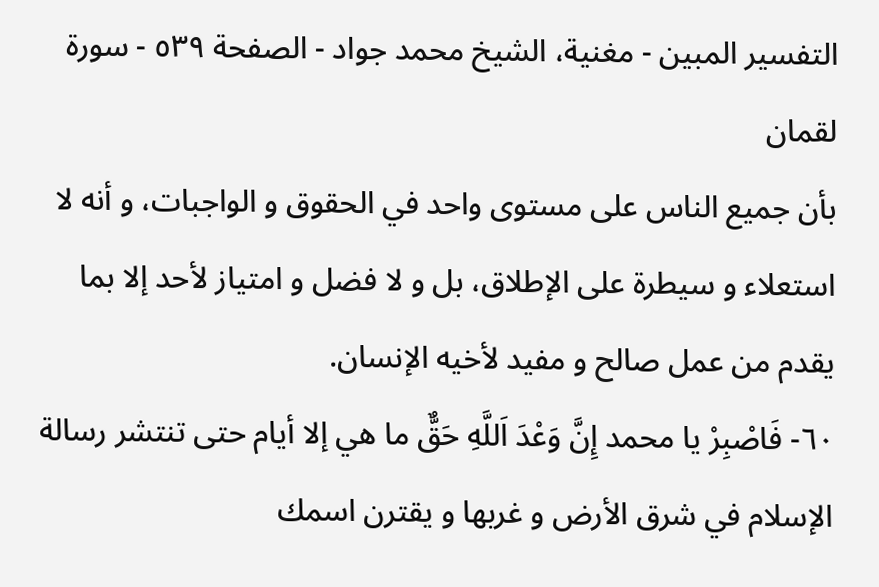التفسير المبين - مغنية، الشيخ محمد جواد - الصفحة ٥٣٩ - سورة لقمان
بأن جميع الناس على مستوى واحد في الحقوق و الواجبات، و أنه لا استعلاء و سيطرة على الإطلاق، بل و لا فضل و امتياز لأحد إلا بما يقدم من عمل صالح و مفيد لأخيه الإنسان.
٦٠- فَاصْبِرْ يا محمد إِنَّ وَعْدَ اَللَّهِ حَقٌّ ما هي إلا أيام حتى تنتشر رسالة الإسلام في شرق الأرض و غربها و يقترن اسمك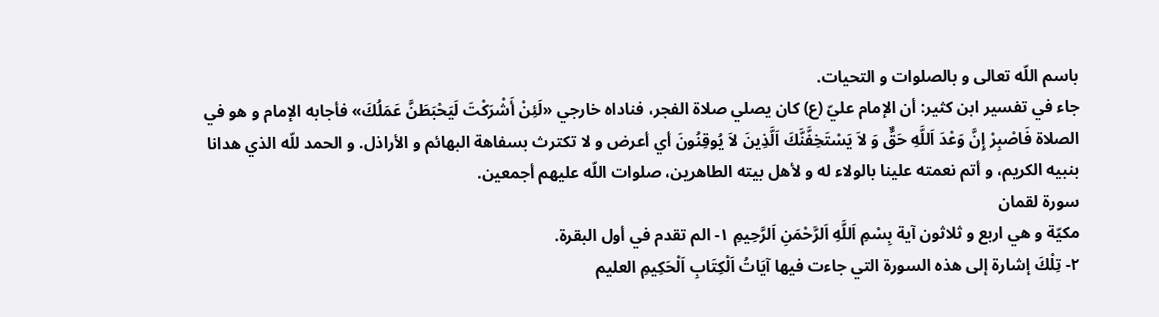باسم اللّه تعالى و بالصلوات و التحيات.
جاء في تفسير ابن كثير: أن الإمام عليّ (ع) كان يصلي صلاة الفجر، فناداه خارجي «لَئِنْ أَشْرَكْتَ لَيَحْبَطَنَّ عَمَلُكَ» فأجابه الإمام و هو في الصلاة فَاصْبِرْ إِنَّ وَعْدَ اَللَّهِ حَقٌّ وَ لاَ يَسْتَخِفَّنَّكَ اَلَّذِينَ لاَ يُوقِنُونَ أي أعرض و لا تكترث بسفاهة البهائم و الأراذل. و الحمد للّه الذي هدانا بنبيه الكريم، و أتم نعمته علينا بالولاء له و لأهل بيته الطاهرين، صلوات اللّه عليهم أجمعين.
سورة لقمان
مكيّة و هي اربع و ثلاثون آية بِسْمِ اَللَّهِ اَلرَّحْمَنِ اَلرَّحِيمِ ١- الم تقدم في أول البقرة.
٢- تِلْكَ إشارة إلى هذه السورة التي جاءت فيها آيَاتُ اَلْكِتَابِ اَلْحَكِيمِ العليم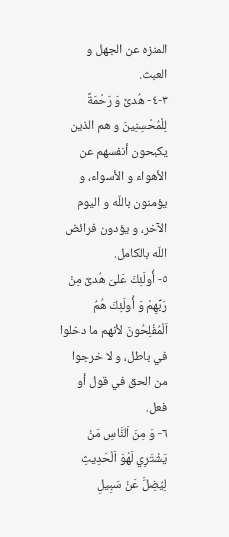المنزه عن الجهل و العبث.
٣-٤- هُدىً وَ رَحْمَةً لِلْمُحْسِنِينَ و هم الذين يكبحون أنفسهم عن الأهواء و الأسواء، و يؤمنون باللّه و اليوم الآخر، و يؤدون فرائض اللّه بالكامل.
٥- أُولَئِكَ عَلىَ هُدىً مِنْ رَبِّهِمْ وَ أُولَئِكَ هُمُ اَلْمُفْلِحُونَ لأنهم ما دخلوا في باطل، و لا خرجوا من الحق في قول أو فعل.
٦- وَ مِنَ اَلنَّاسِ مَنْ يَشْتَرِي لَهْوَ اَلْحَدِيثِ لِيُضِلَّ عَنْ سَبِيلِ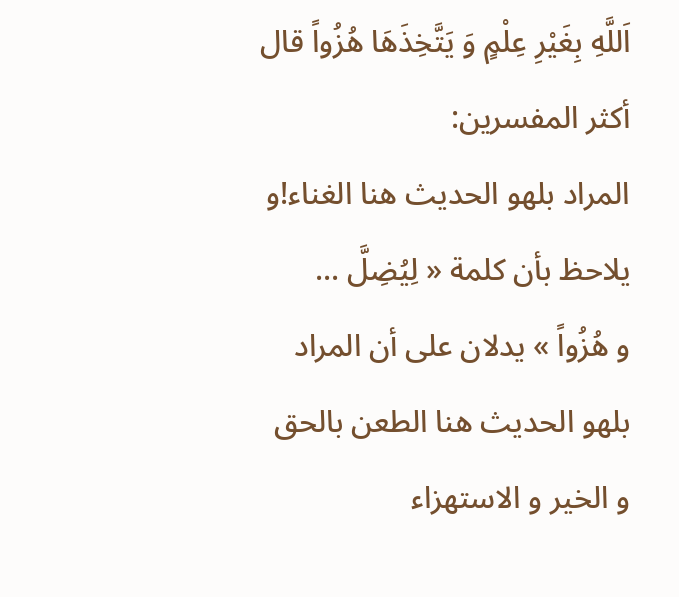اَللَّهِ بِغَيْرِ عِلْمٍ وَ يَتَّخِذَهَا هُزُواً قال أكثر المفسرين:
المراد بلهو الحديث هنا الغناء!و يلاحظ بأن كلمة « لِيُضِلَّ ...
و هُزُواً » يدلان على أن المراد بلهو الحديث هنا الطعن بالحق و الخير و الاستهزاء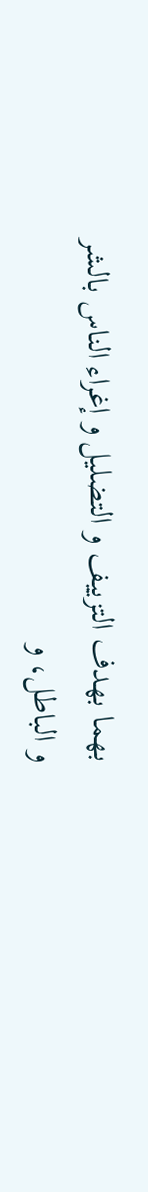بهما بهدف التزييف و التضليل و إغراء الناس بالشر و الباطل، و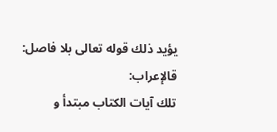يؤيد ذلك قوله تعالى بلا فاصل:
قالإعراب:
تلك آيات الكتاب مبتدأ و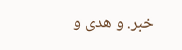خبر. و هدى و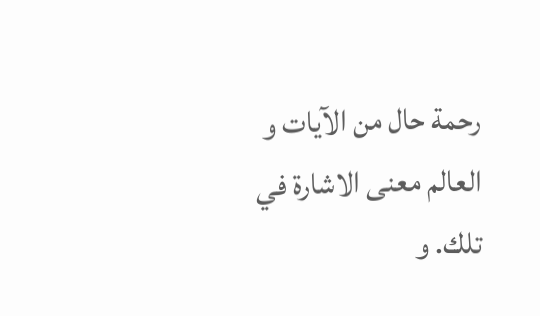رحمة حال من الآيات و العالم معنى الاشارة في تلك. و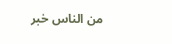من الناس خبر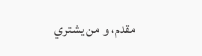مقدم، و من يشتري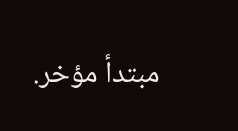مبتدأ مؤخر.